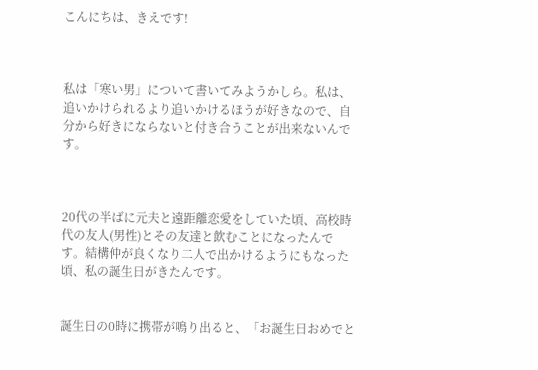こんにちは、きえです!



私は「寒い男」について書いてみようかしら。私は、追いかけられるより追いかけるほうが好きなので、自分から好きにならないと付き合うことが出来ないんです。



20代の半ばに元夫と遠距離恋愛をしていた頃、高校時代の友人(男性)とその友達と飲むことになったんです。結構仲が良くなり二人で出かけるようにもなった頃、私の誕生日がきたんです。


誕生日の0時に携帯が鳴り出ると、「お誕生日おめでと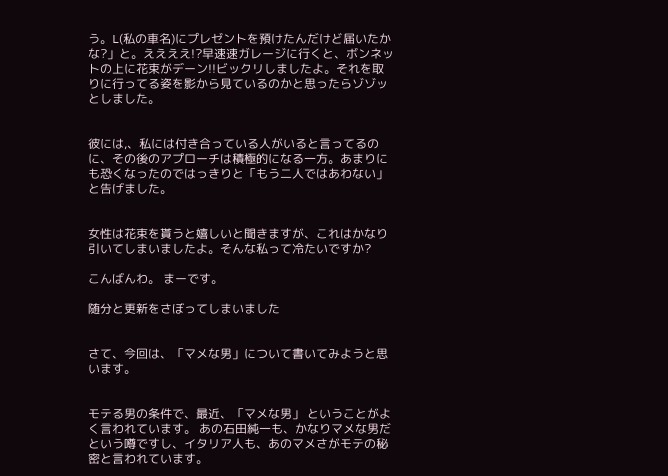う。L(私の車名)にプレゼントを預けたんだけど届いたかな?」と。ええええ!?早速速ガレージに行くと、ボンネットの上に花束がデーン!!ビックリしましたよ。それを取りに行ってる姿を影から見ているのかと思ったらゾゾッとしました。


彼には,、私には付き合っている人がいると言ってるのに、その後のアプローチは積極的になる一方。あまりにも恐くなったのではっきりと「もう二人ではあわない」と告げました。


女性は花束を貰うと嬉しいと聞きますが、これはかなり引いてしまいましたよ。そんな私って冷たいですか?

こんばんわ。 まーです。

随分と更新をさぼってしまいました


さて、今回は、「マメな男」について書いてみようと思います。


モテる男の条件で、最近、「マメな男」 ということがよく言われています。 あの石田純一も、かなりマメな男だという噂ですし、イタリア人も、あのマメさがモテの秘密と言われています。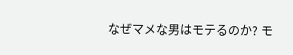なぜマメな男はモテるのか? モ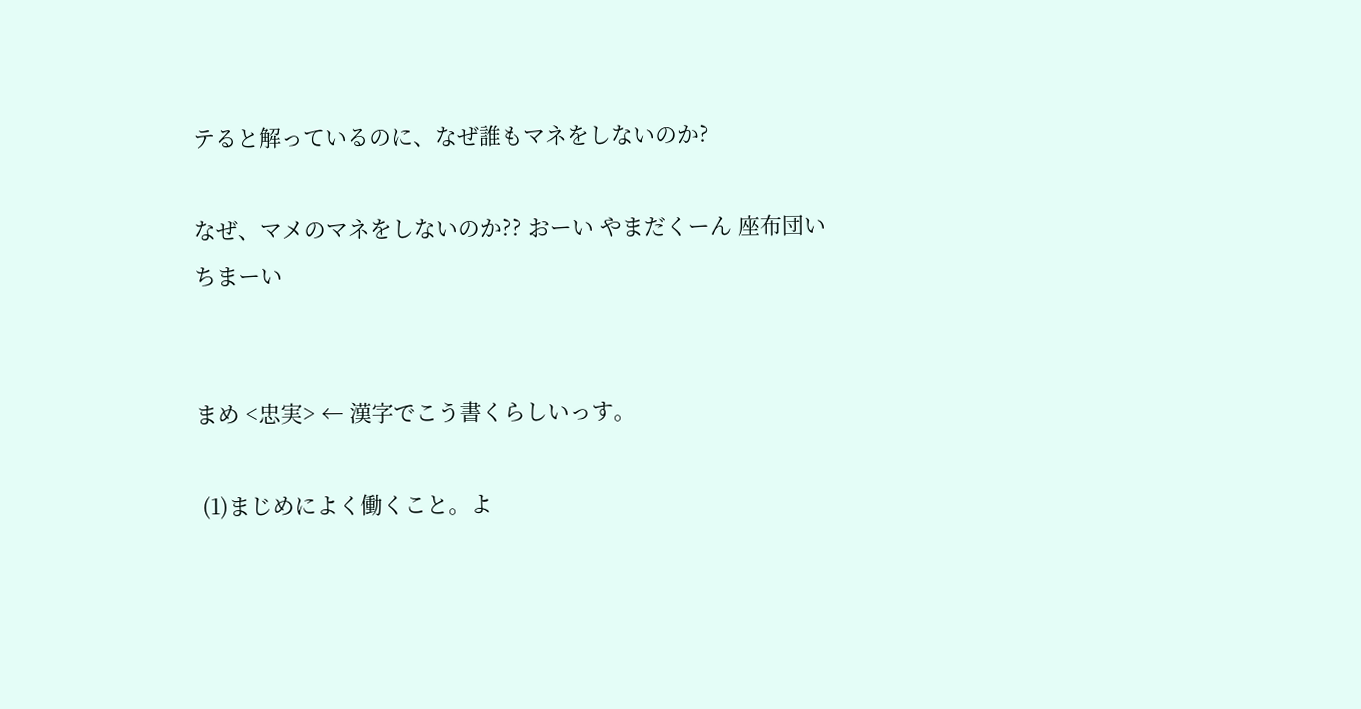テると解っているのに、なぜ誰もマネをしないのか?

なぜ、マメのマネをしないのか?? おーい やまだくーん 座布団いちまーい


まめ <忠実> ← 漢字でこう書くらしいっす。

 (1)まじめによく働くこと。よ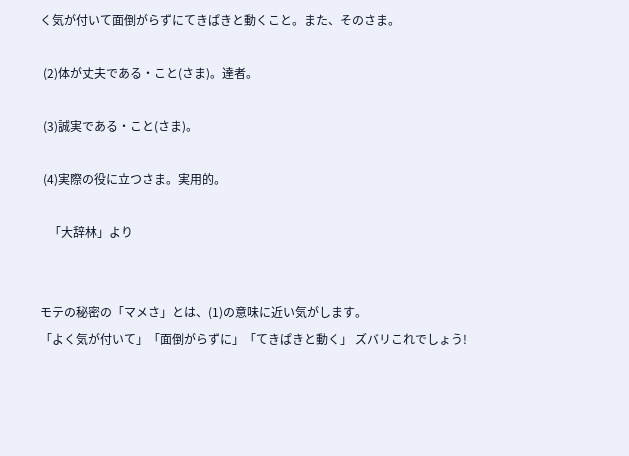く気が付いて面倒がらずにてきぱきと動くこと。また、そのさま。

 (2)体が丈夫である・こと(さま)。達者。

 (3)誠実である・こと(さま)。

 (4)実際の役に立つさま。実用的。

   「大辞林」より


モテの秘密の「マメさ」とは、(1)の意味に近い気がします。
「よく気が付いて」「面倒がらずに」「てきぱきと動く」 ズバリこれでしょう!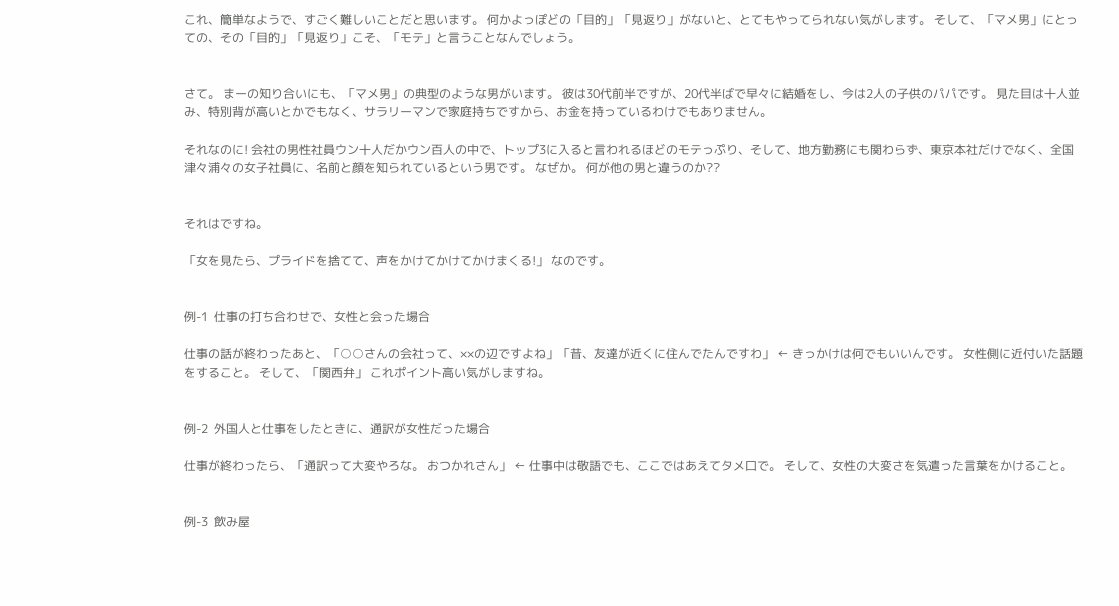これ、簡単なようで、すごく難しいことだと思います。 何かよっぽどの「目的」「見返り」がないと、とてもやってられない気がします。 そして、「マメ男」にとっての、その「目的」「見返り」こそ、「モテ」と言うことなんでしょう。


さて。 まーの知り合いにも、「マメ男」の典型のような男がいます。 彼は30代前半ですが、20代半ばで早々に結婚をし、今は2人の子供のパパです。 見た目は十人並み、特別背が高いとかでもなく、サラリーマンで家庭持ちですから、お金を持っているわけでもありません。

それなのに! 会社の男性社員ウン十人だかウン百人の中で、トップ3に入ると言われるほどのモテっぷり、そして、地方勤務にも関わらず、東京本社だけでなく、全国津々浦々の女子社員に、名前と顔を知られているという男です。 なぜか。 何が他の男と違うのか??


それはですね。

「女を見たら、プライドを捨てて、声をかけてかけてかけまくる!」 なのです。


例-1  仕事の打ち合わせで、女性と会った場合

仕事の話が終わったあと、「○○さんの会社って、××の辺ですよね」「昔、友達が近くに住んでたんですわ」 ← きっかけは何でもいいんです。 女性側に近付いた話題をすること。 そして、「関西弁」 これポイント高い気がしますね。


例-2  外国人と仕事をしたときに、通訳が女性だった場合

仕事が終わったら、「通訳って大変やろな。 おつかれさん」 ← 仕事中は敬語でも、ここではあえてタメ口で。 そして、女性の大変さを気遣った言葉をかけること。


例-3  飲み屋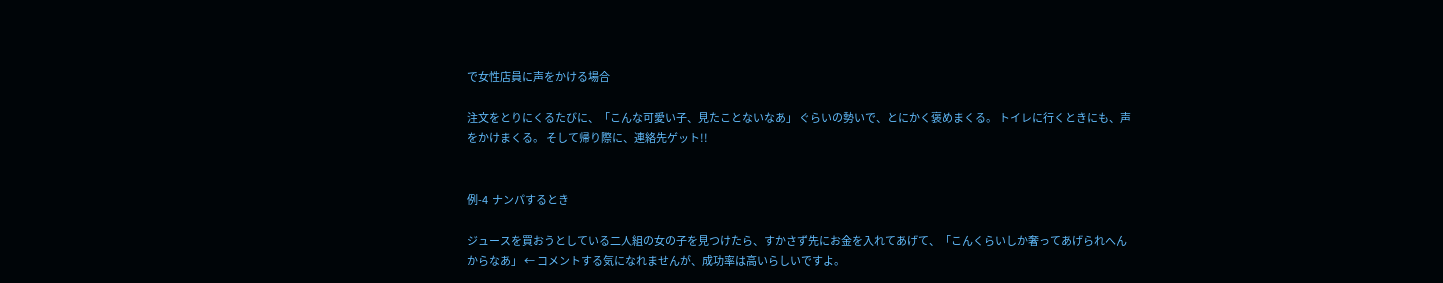で女性店員に声をかける場合

注文をとりにくるたびに、「こんな可愛い子、見たことないなあ」 ぐらいの勢いで、とにかく褒めまくる。 トイレに行くときにも、声をかけまくる。 そして帰り際に、連絡先ゲット!!


例-4  ナンパするとき

ジュースを買おうとしている二人組の女の子を見つけたら、すかさず先にお金を入れてあげて、「こんくらいしか奢ってあげられへんからなあ」 ← コメントする気になれませんが、成功率は高いらしいですよ。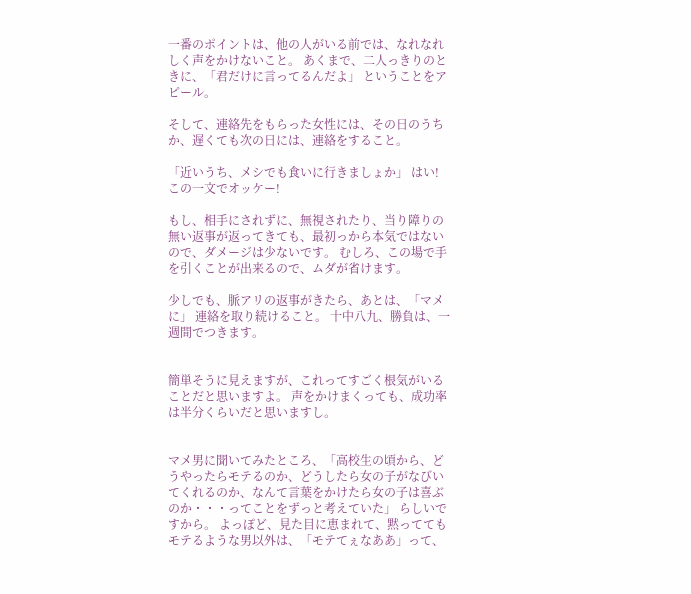一番のポイントは、他の人がいる前では、なれなれしく声をかけないこと。 あくまで、二人っきりのときに、「君だけに言ってるんだよ」 ということをアピール。

そして、連絡先をもらった女性には、その日のうちか、遅くても次の日には、連絡をすること。

「近いうち、メシでも食いに行きましょか」 はい! この一文でオッケー!

もし、相手にされずに、無視されたり、当り障りの無い返事が返ってきても、最初っから本気ではないので、ダメージは少ないです。 むしろ、この場で手を引くことが出来るので、ムダが省けます。

少しでも、脈アリの返事がきたら、あとは、「マメに」 連絡を取り続けること。 十中八九、勝負は、一週間でつきます。


簡単そうに見えますが、これってすごく根気がいることだと思いますよ。 声をかけまくっても、成功率は半分くらいだと思いますし。


マメ男に聞いてみたところ、「高校生の頃から、どうやったらモテるのか、どうしたら女の子がなびいてくれるのか、なんて言葉をかけたら女の子は喜ぶのか・・・ってことをずっと考えていた」 らしいですから。 よっぽど、見た目に恵まれて、黙っててもモテるような男以外は、「モテてぇなああ」って、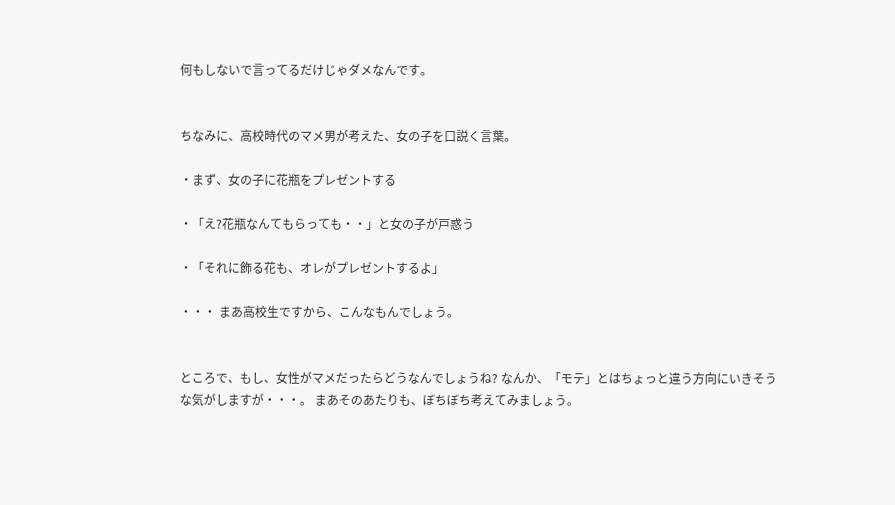何もしないで言ってるだけじゃダメなんです。


ちなみに、高校時代のマメ男が考えた、女の子を口説く言葉。

・まず、女の子に花瓶をプレゼントする

・「え?花瓶なんてもらっても・・」と女の子が戸惑う

・「それに飾る花も、オレがプレゼントするよ」

・・・ まあ高校生ですから、こんなもんでしょう。


ところで、もし、女性がマメだったらどうなんでしょうね? なんか、「モテ」とはちょっと違う方向にいきそうな気がしますが・・・。 まあそのあたりも、ぼちぼち考えてみましょう。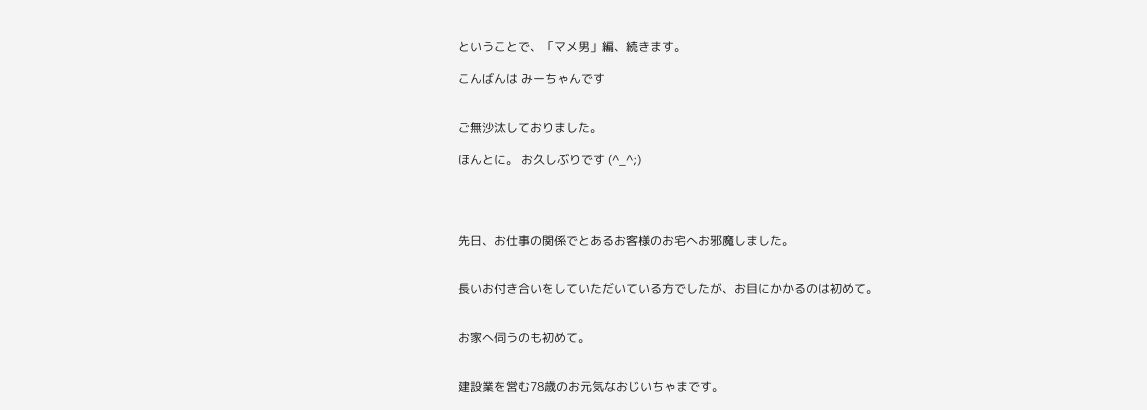ということで、「マメ男」編、続きます。

こんばんは みーちゃんです


ご無沙汰しておりました。

ほんとに。 お久しぶりです (^_^;)




先日、お仕事の関係でとあるお客様のお宅へお邪魔しました。


長いお付き合いをしていただいている方でしたが、お目にかかるのは初めて。


お家へ伺うのも初めて。


建設業を営む78歳のお元気なおじいちゃまです。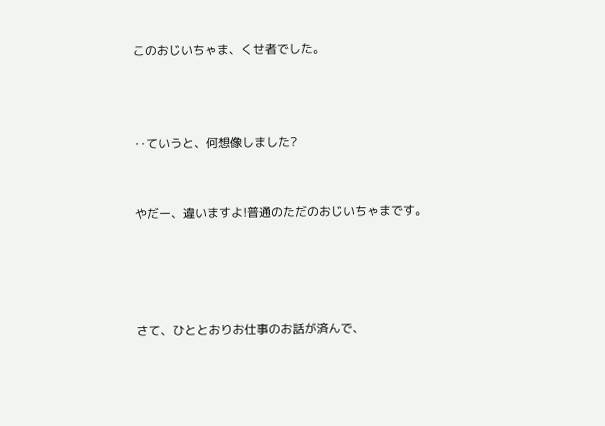このおじいちゃま、くせ者でした。



‥ていうと、何想像しました?


やだー、違いますよ!普通のただのおじいちゃまです。




さて、ひととおりお仕事のお話が済んで、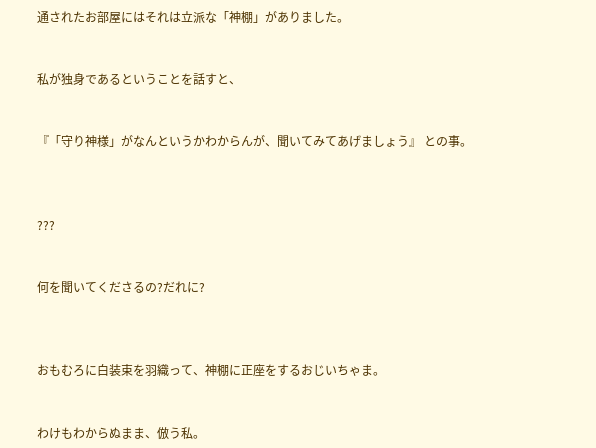通されたお部屋にはそれは立派な「神棚」がありました。


私が独身であるということを話すと、


『「守り神様」がなんというかわからんが、聞いてみてあげましょう』 との事。



???


何を聞いてくださるの?だれに?



おもむろに白装束を羽織って、神棚に正座をするおじいちゃま。


わけもわからぬまま、倣う私。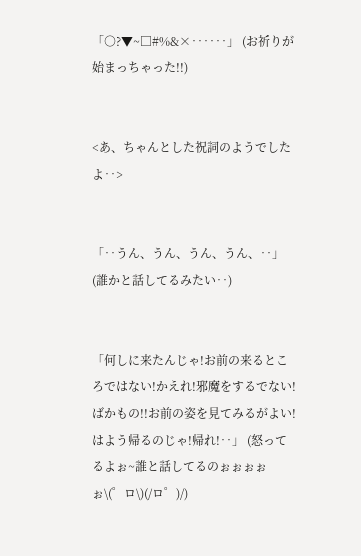「○?▼~□#%&×‥‥‥」 (お祈りが始まっちゃった!!)


<あ、ちゃんとした祝詞のようでしたよ‥>


「‥うん、うん、うん、うん、‥」 (誰かと話してるみたい‥)


「何しに来たんじゃ!お前の来るところではない!かえれ!邪魔をするでない!ばかもの!!お前の姿を見てみるがよい!はよう帰るのじゃ!帰れ!‥」 (怒ってるよぉ~誰と話してるのぉぉぉぉぉ\(゜ロ\)(/ロ゜)/)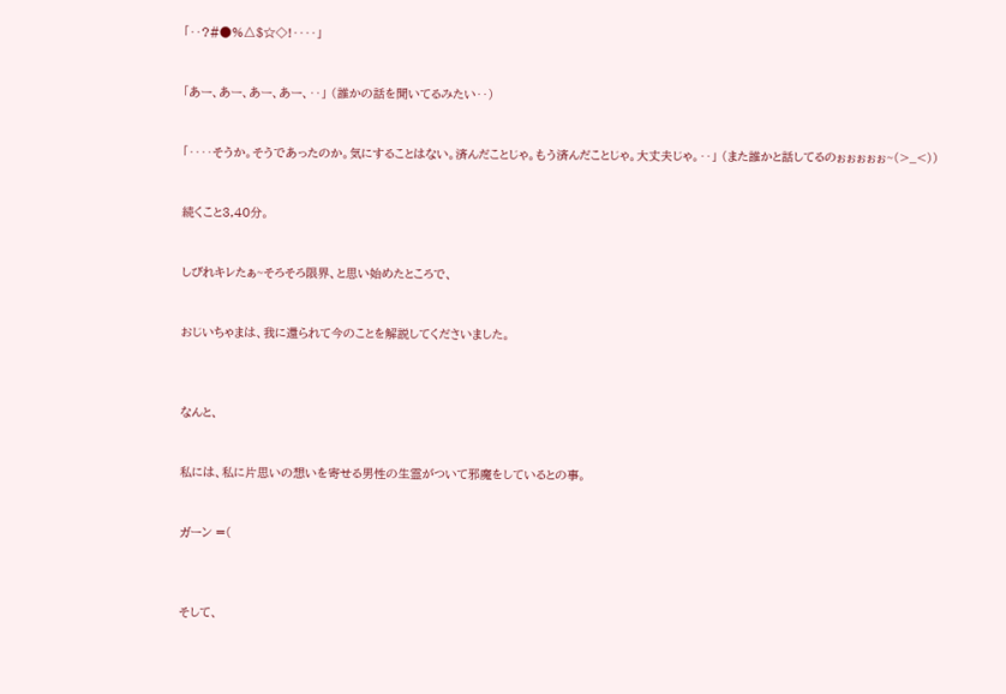「‥?#●%△$☆◇!‥‥」


「あー、あー、あー、あー、‥」 (誰かの話を聞いてるみたい‥)


「‥‥そうか。そうであったのか。気にすることはない。済んだことじゃ。もう済んだことじゃ。大丈夫じゃ。‥」 (また誰かと話してるのぉぉぉぉぉ~(>_<))


続くこと3,40分。


しびれキレたぁ~そろそろ限界、と思い始めたところで、


おじいちゃまは、我に還られて今のことを解説してくださいました。



なんと、


私には、私に片思いの想いを寄せる男性の生霊がついて邪魔をしているとの事。


ガーン =(



そして、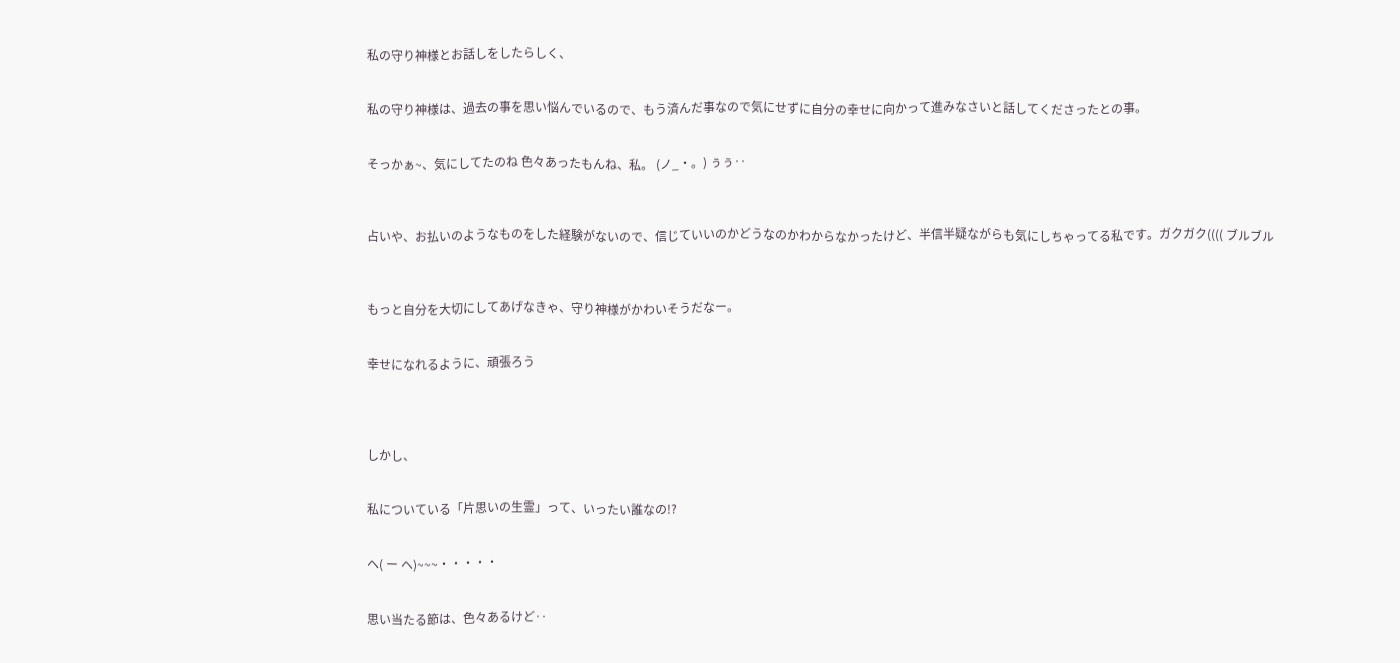私の守り神様とお話しをしたらしく、


私の守り神様は、過去の事を思い悩んでいるので、もう済んだ事なので気にせずに自分の幸せに向かって進みなさいと話してくださったとの事。


そっかぁ~、気にしてたのね 色々あったもんね、私。 (ノ_・。) ぅぅ‥



占いや、お払いのようなものをした経験がないので、信じていいのかどうなのかわからなかったけど、半信半疑ながらも気にしちゃってる私です。ガクガク(((( ブルブル



もっと自分を大切にしてあげなきゃ、守り神様がかわいそうだなー。


幸せになれるように、頑張ろう




しかし、


私についている「片思いの生霊」って、いったい誰なの!?


ヘ( ー ヘ)~~~・・・・・


思い当たる節は、色々あるけど‥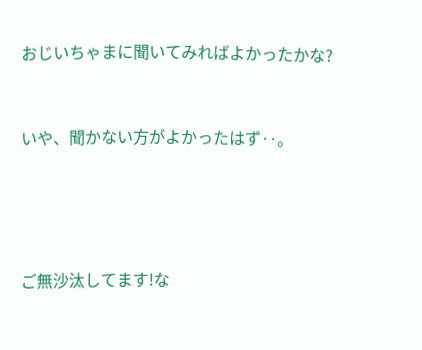おじいちゃまに聞いてみればよかったかな?


いや、聞かない方がよかったはず‥。




ご無沙汰してます!な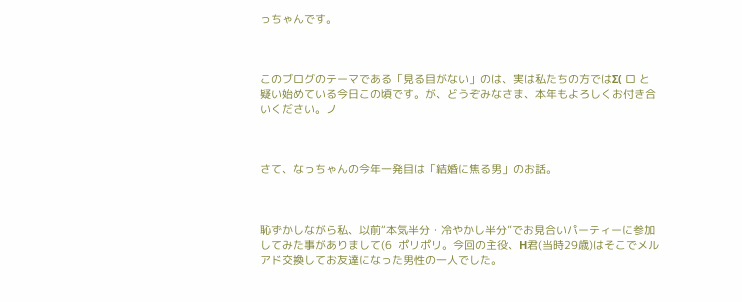っちゃんです。



このブログのテーマである「見る目がない」のは、実は私たちの方ではΣ( ロ と疑い始めている今日この頃です。が、どうぞみなさま、本年もよろしくお付き合いください。ノ



さて、なっちゃんの今年一発目は「結婚に焦る男」のお話。



恥ずかしながら私、以前“本気半分・冷やかし半分”でお見合いパーティーに参加してみた事がありまして(6  ポリポリ。今回の主役、H君(当時29歳)はそこでメルアド交換してお友達になった男性の一人でした。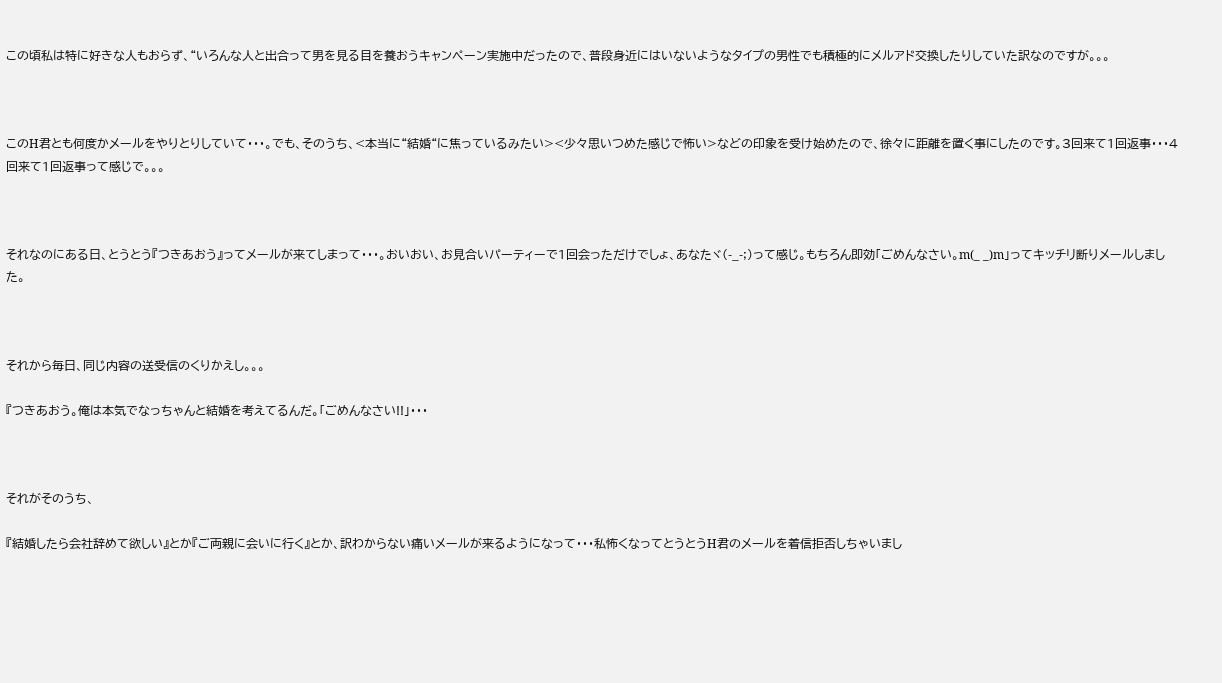この頃私は特に好きな人もおらず、“いろんな人と出合って男を見る目を養おうキャンペーン実施中だったので、普段身近にはいないようなタイプの男性でも積極的にメルアド交換したりしていた訳なのですが。。。



このH君とも何度かメールをやりとりしていて・・・。でも、そのうち、<本当に“結婚“に焦っているみたい><少々思いつめた感じで怖い>などの印象を受け始めたので、徐々に距離を置く事にしたのです。3回来て1回返事・・・4回来て1回返事って感じで。。。



それなのにある日、とうとう『つきあおう』ってメールが来てしまって・・・。おいおい、お見合いパーティーで1回会っただけでしょ、あなたヾ(-_-;)って感じ。もちろん即効「ごめんなさい。m(_ _)m」ってキッチリ断りメールしました。



それから毎日、同じ内容の送受信のくりかえし。。。

『つきあおう。俺は本気でなっちゃんと結婚を考えてるんだ。「ごめんなさい!!」・・・



それがそのうち、

『結婚したら会社辞めて欲しい』とか『ご両親に会いに行く』とか、訳わからない痛いメールが来るようになって・・・私怖くなってとうとうH君のメールを着信拒否しちゃいまし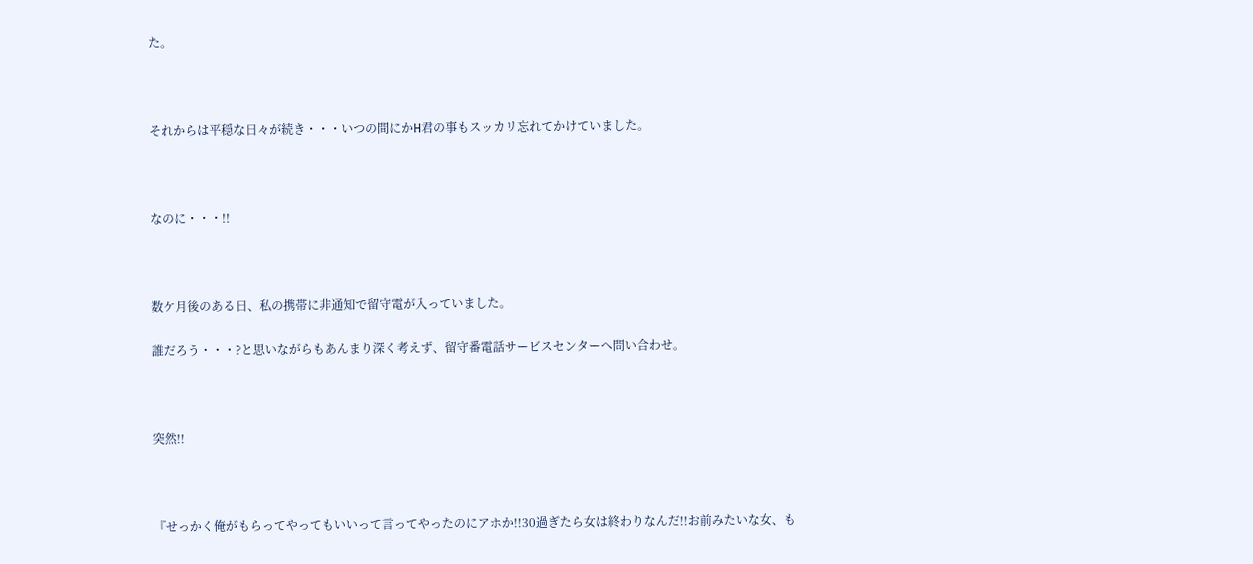た。



それからは平穏な日々が続き・・・いつの間にかH君の事もスッカリ忘れてかけていました。



なのに・・・!!



数ケ月後のある日、私の携帯に非通知で留守電が入っていました。

誰だろう・・・?と思いながらもあんまり深く考えず、留守番電話サービスセンターへ問い合わせ。



突然!!



『せっかく俺がもらってやってもいいって言ってやったのにアホか!!30過ぎたら女は終わりなんだ!!お前みたいな女、も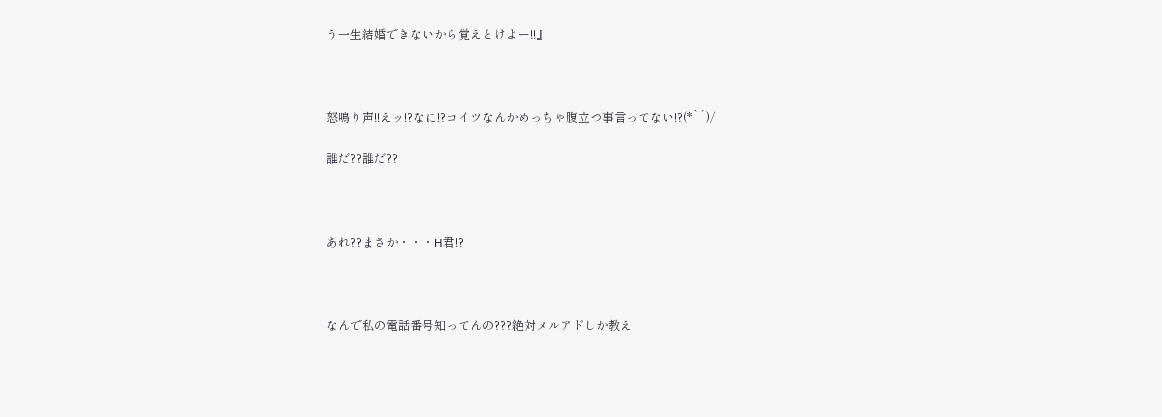う一生結婚できないから覚えとけよー!!』



怒鳴り声!!えッ!?なに!?コイツなんかめっちゃ腹立つ事言ってない!?(*`´)/

誰だ??誰だ??



あれ??まさか・・・H君!?



なんで私の電話番号知ってんの???絶対メルアドしか教え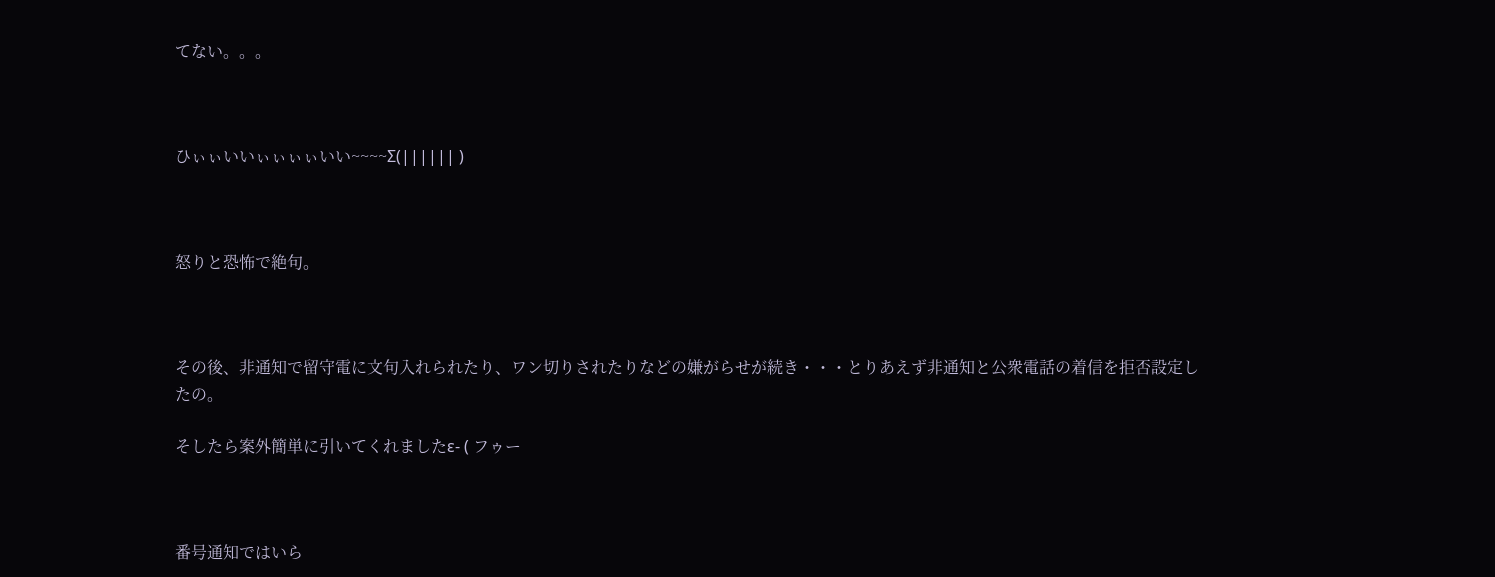てない。。。



ひぃぃいいぃぃぃぃいい~~~~Σ(|||||| )



怒りと恐怖で絶句。



その後、非通知で留守電に文句入れられたり、ワン切りされたりなどの嫌がらせが続き・・・とりあえず非通知と公衆電話の着信を拒否設定したの。

そしたら案外簡単に引いてくれましたε- ( フゥー



番号通知ではいら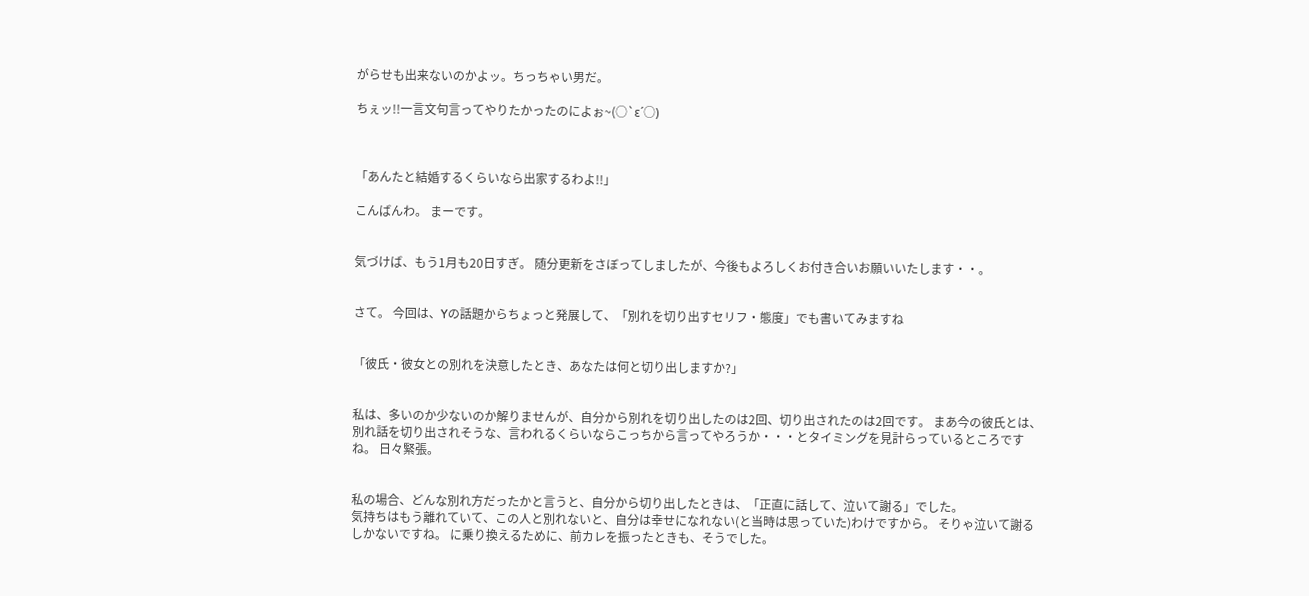がらせも出来ないのかよッ。ちっちゃい男だ。

ちぇッ!!一言文句言ってやりたかったのによぉ~(○`ε´○)



「あんたと結婚するくらいなら出家するわよ!!」

こんばんわ。 まーです。


気づけば、もう1月も20日すぎ。 随分更新をさぼってしましたが、今後もよろしくお付き合いお願いいたします・・。


さて。 今回は、Yの話題からちょっと発展して、「別れを切り出すセリフ・態度」でも書いてみますね


「彼氏・彼女との別れを決意したとき、あなたは何と切り出しますか?」


私は、多いのか少ないのか解りませんが、自分から別れを切り出したのは2回、切り出されたのは2回です。 まあ今の彼氏とは、別れ話を切り出されそうな、言われるくらいならこっちから言ってやろうか・・・とタイミングを見計らっているところですね。 日々緊張。


私の場合、どんな別れ方だったかと言うと、自分から切り出したときは、「正直に話して、泣いて謝る」でした。
気持ちはもう離れていて、この人と別れないと、自分は幸せになれない(と当時は思っていた)わけですから。 そりゃ泣いて謝るしかないですね。 に乗り換えるために、前カレを振ったときも、そうでした。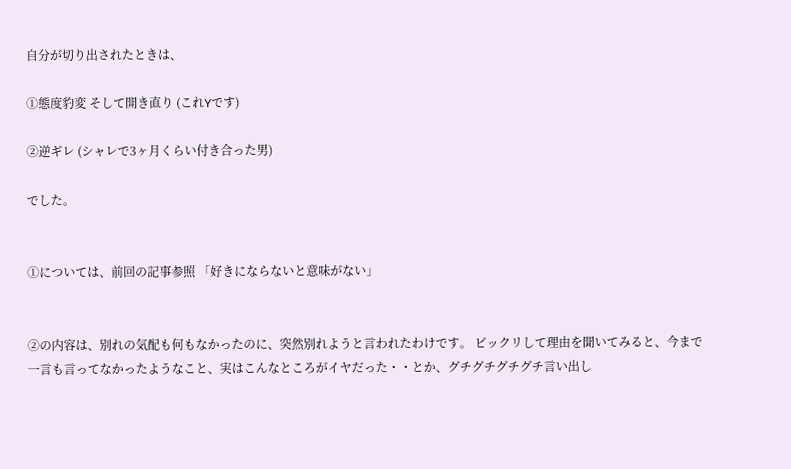自分が切り出されたときは、

①態度豹変 そして開き直り (これYです)

②逆ギレ (シャレで3ヶ月くらい付き合った男)

でした。


①については、前回の記事参照 「好きにならないと意味がない」


②の内容は、別れの気配も何もなかったのに、突然別れようと言われたわけです。 ビックリして理由を聞いてみると、今まで一言も言ってなかったようなこと、実はこんなところがイヤだった・・とか、グチグチグチグチ言い出し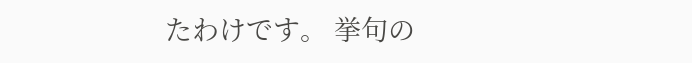たわけです。 挙句の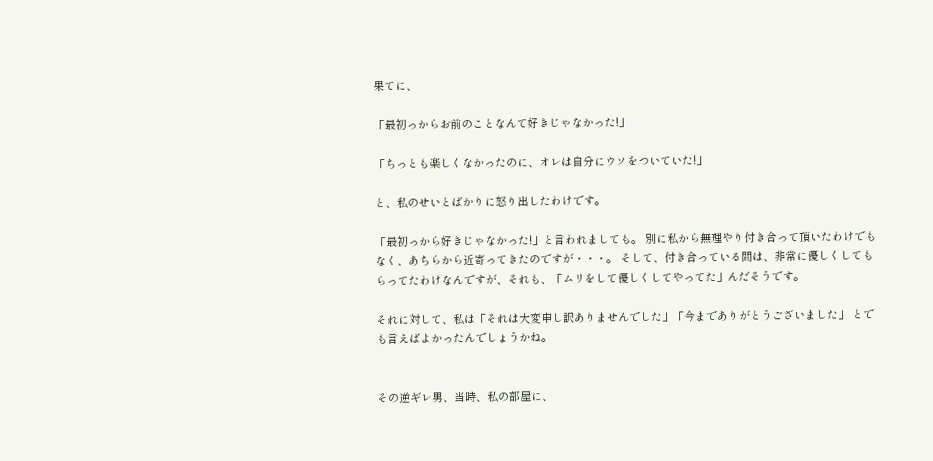果てに、

「最初っからお前のことなんて好きじゃなかった!」

「ちっとも楽しくなかったのに、オレは自分にウソをついていた!」

と、私のせいとばかりに怒り出したわけです。

「最初っから好きじゃなかった!」と言われましても。 別に私から無理やり付き合って頂いたわけでもなく、あちらから近寄ってきたのですが・・・。 そして、付き合っている間は、非常に優しくしてもらってたわけなんですが、それも、「ムリをして優しくしてやってた」んだそうです。

それに対して、私は「それは大変申し訳ありませんでした」「今までありがとうございました」 とでも言えばよかったんでしょうかね。


その逆ギレ男、当時、私の部屋に、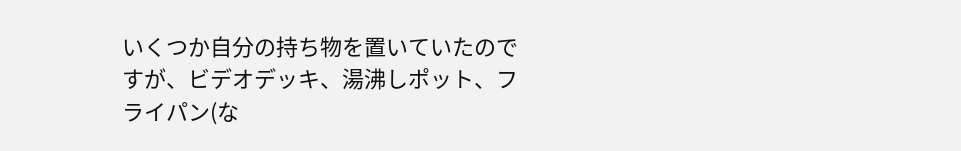いくつか自分の持ち物を置いていたのですが、ビデオデッキ、湯沸しポット、フライパン(な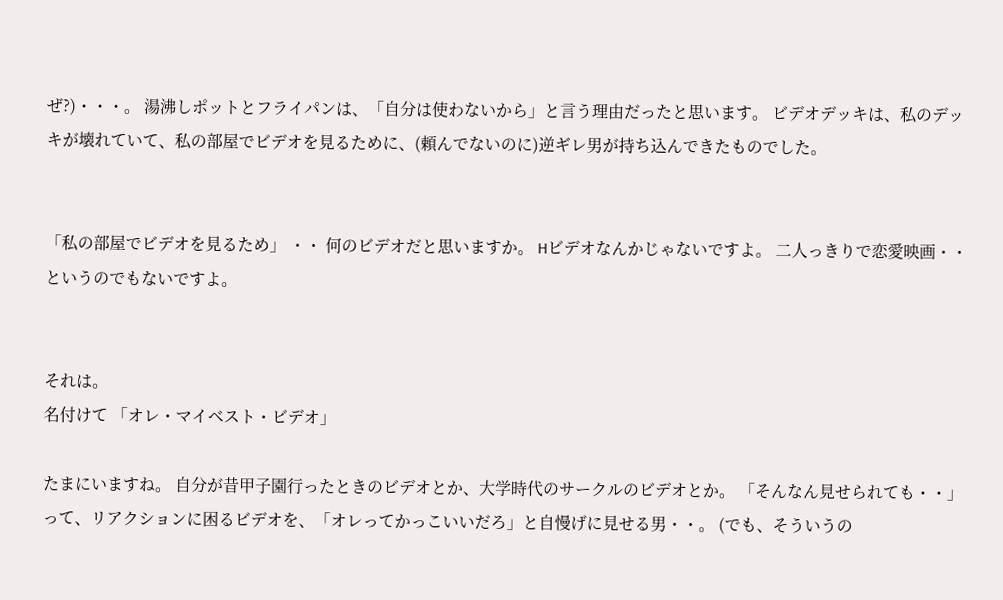ぜ?)・・・。 湯沸しポットとフライパンは、「自分は使わないから」と言う理由だったと思います。 ビデオデッキは、私のデッキが壊れていて、私の部屋でビデオを見るために、(頼んでないのに)逆ギレ男が持ち込んできたものでした。


「私の部屋でビデオを見るため」 ・・ 何のビデオだと思いますか。 Hビデオなんかじゃないですよ。 二人っきりで恋愛映画・・というのでもないですよ。


それは。
名付けて 「オレ・マイベスト・ビデオ」

たまにいますね。 自分が昔甲子園行ったときのビデオとか、大学時代のサークルのビデオとか。 「そんなん見せられても・・」って、リアクションに困るビデオを、「オレってかっこいいだろ」と自慢げに見せる男・・。 (でも、そういうの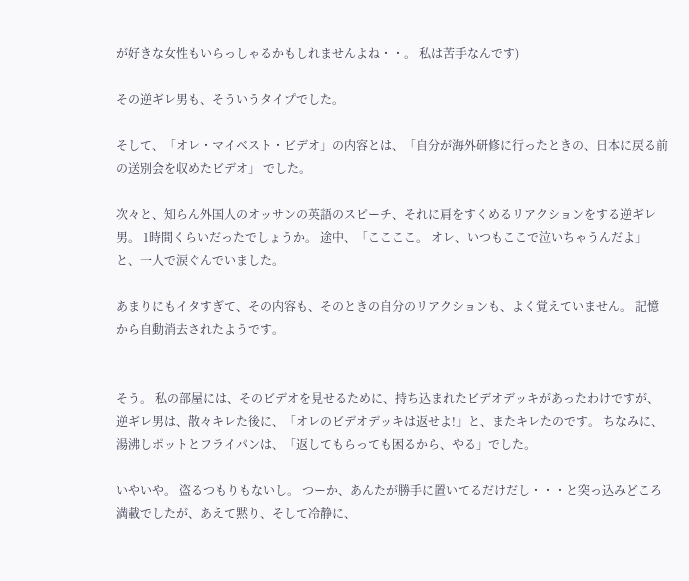が好きな女性もいらっしゃるかもしれませんよね・・。 私は苦手なんです)

その逆ギレ男も、そういうタイプでした。

そして、「オレ・マイベスト・ビデオ」の内容とは、「自分が海外研修に行ったときの、日本に戻る前の送別会を収めたビデオ」 でした。

次々と、知らん外国人のオッサンの英語のスピーチ、それに肩をすくめるリアクションをする逆ギレ男。 1時間くらいだったでしょうか。 途中、「ここここ。 オレ、いつもここで泣いちゃうんだよ」と、一人で涙ぐんでいました。

あまりにもイタすぎて、その内容も、そのときの自分のリアクションも、よく覚えていません。 記憶から自動消去されたようです。


そう。 私の部屋には、そのビデオを見せるために、持ち込まれたビデオデッキがあったわけですが、逆ギレ男は、散々キレた後に、「オレのビデオデッキは返せよ!」と、またキレたのです。 ちなみに、湯沸しポットとフライパンは、「返してもらっても困るから、やる」でした。

いやいや。 盗るつもりもないし。 つーか、あんたが勝手に置いてるだけだし・・・と突っ込みどころ満載でしたが、あえて黙り、そして冷静に、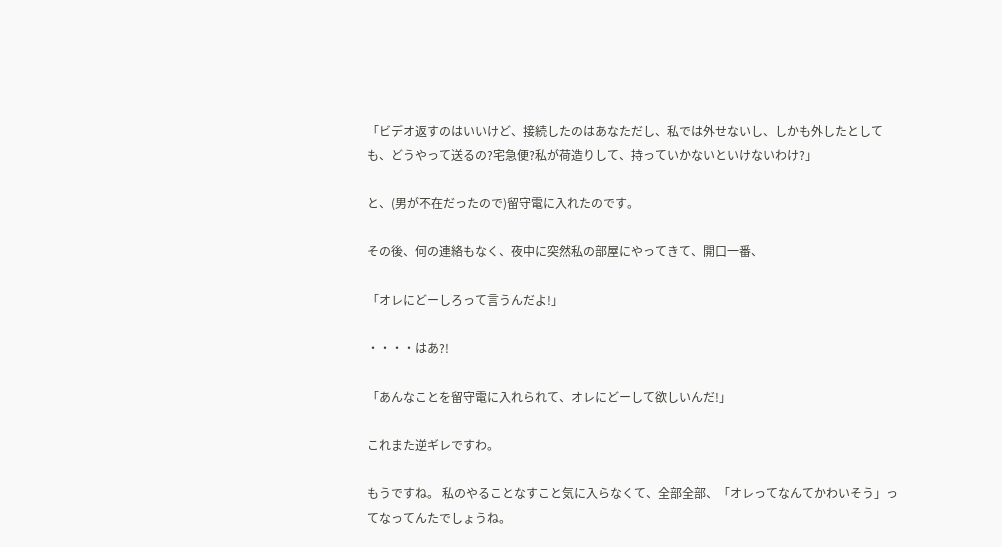「ビデオ返すのはいいけど、接続したのはあなただし、私では外せないし、しかも外したとしても、どうやって送るの?宅急便?私が荷造りして、持っていかないといけないわけ?」

と、(男が不在だったので)留守電に入れたのです。

その後、何の連絡もなく、夜中に突然私の部屋にやってきて、開口一番、

「オレにどーしろって言うんだよ!」

・・・・はあ?!

「あんなことを留守電に入れられて、オレにどーして欲しいんだ!」

これまた逆ギレですわ。

もうですね。 私のやることなすこと気に入らなくて、全部全部、「オレってなんてかわいそう」ってなってんたでしょうね。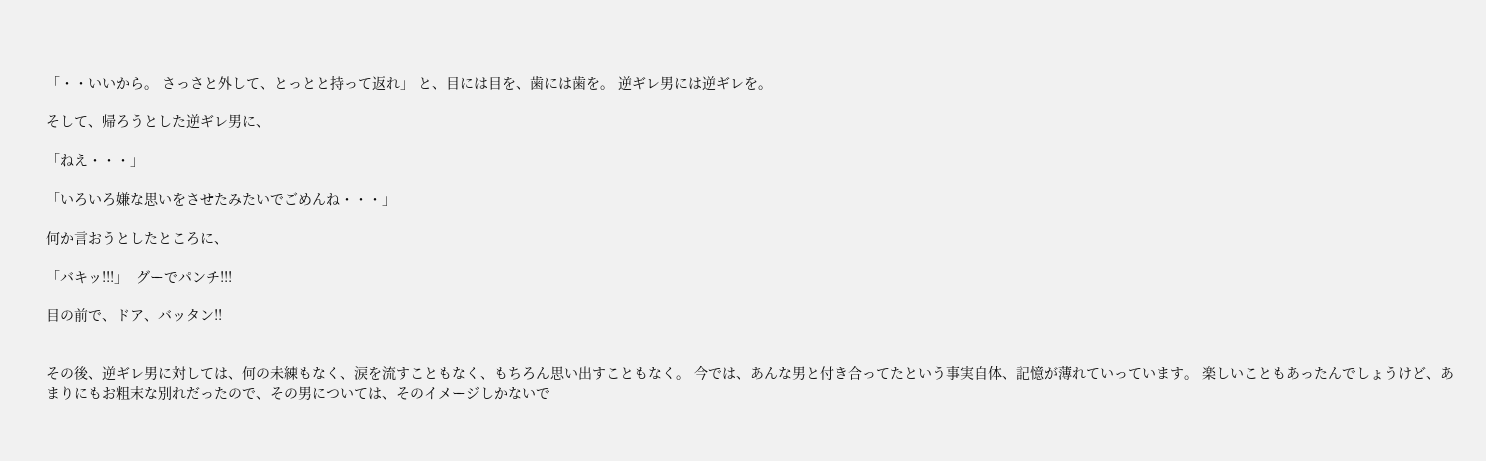「・・いいから。 さっさと外して、とっとと持って返れ」 と、目には目を、歯には歯を。 逆ギレ男には逆ギレを。

そして、帰ろうとした逆ギレ男に、

「ねえ・・・」

「いろいろ嫌な思いをさせたみたいでごめんね・・・」

何か言おうとしたところに、

「バキッ!!!」  グーでパンチ!!!

目の前で、ドア、バッタン!!


その後、逆ギレ男に対しては、何の未練もなく、涙を流すこともなく、もちろん思い出すこともなく。 今では、あんな男と付き合ってたという事実自体、記憶が薄れていっています。 楽しいこともあったんでしょうけど、あまりにもお粗末な別れだったので、その男については、そのイメージしかないで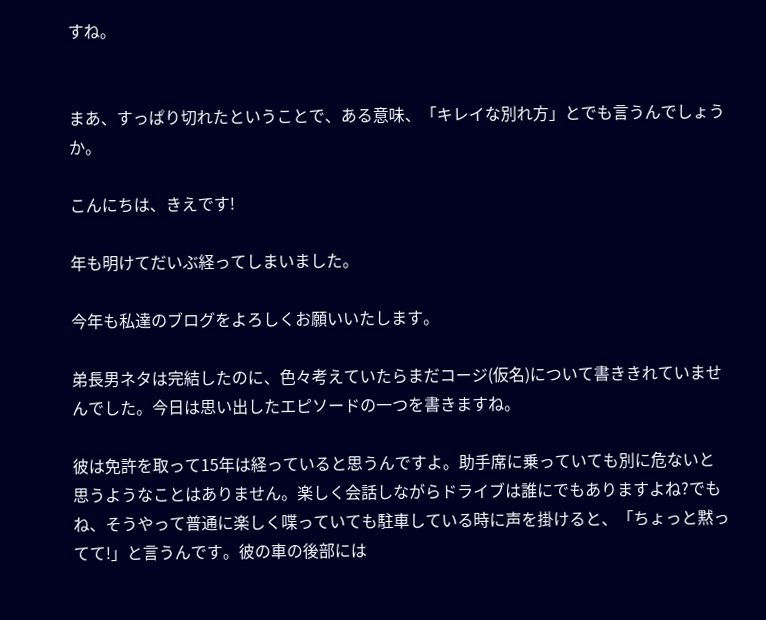すね。


まあ、すっぱり切れたということで、ある意味、「キレイな別れ方」とでも言うんでしょうか。

こんにちは、きえです!

年も明けてだいぶ経ってしまいました。

今年も私達のブログをよろしくお願いいたします。

弟長男ネタは完結したのに、色々考えていたらまだコージ(仮名)について書ききれていませんでした。今日は思い出したエピソードの一つを書きますね。

彼は免許を取って15年は経っていると思うんですよ。助手席に乗っていても別に危ないと思うようなことはありません。楽しく会話しながらドライブは誰にでもありますよね?でもね、そうやって普通に楽しく喋っていても駐車している時に声を掛けると、「ちょっと黙ってて!」と言うんです。彼の車の後部には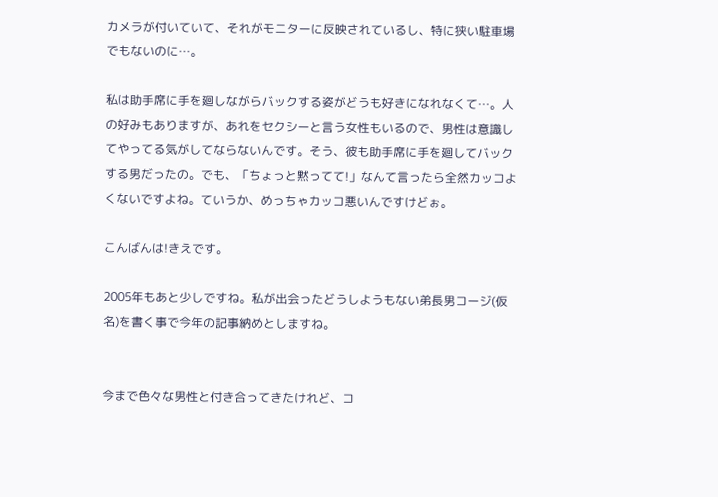カメラが付いていて、それがモニターに反映されているし、特に狭い駐車場でもないのに…。

私は助手席に手を廻しながらバックする姿がどうも好きになれなくて…。人の好みもありますが、あれをセクシーと言う女性もいるので、男性は意識してやってる気がしてならないんです。そう、彼も助手席に手を廻してバックする男だったの。でも、「ちょっと黙ってて!」なんて言ったら全然カッコよくないですよね。ていうか、めっちゃカッコ悪いんですけどぉ。

こんばんは!きえです。

2005年もあと少しですね。私が出会ったどうしようもない弟長男コージ(仮名)を書く事で今年の記事納めとしますね。


今まで色々な男性と付き合ってきたけれど、コ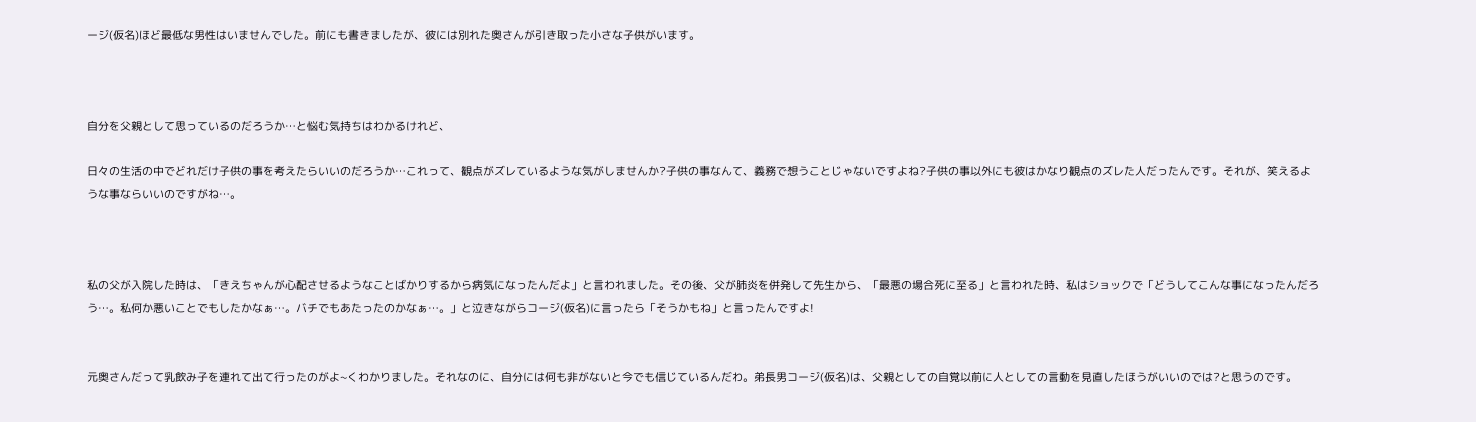ージ(仮名)ほど最低な男性はいませんでした。前にも書きましたが、彼には別れた奥さんが引き取った小さな子供がいます。



自分を父親として思っているのだろうか…と悩む気持ちはわかるけれど、

日々の生活の中でどれだけ子供の事を考えたらいいのだろうか…これって、観点がズレているような気がしませんか?子供の事なんて、義務で想うことじゃないですよね?子供の事以外にも彼はかなり観点のズレた人だったんです。それが、笑えるような事ならいいのですがね…。



私の父が入院した時は、「きえちゃんが心配させるようなことばかりするから病気になったんだよ」と言われました。その後、父が肺炎を併発して先生から、「最悪の場合死に至る」と言われた時、私はショックで「どうしてこんな事になったんだろう…。私何か悪いことでもしたかなぁ…。バチでもあたったのかなぁ…。」と泣きながらコージ(仮名)に言ったら「そうかもね」と言ったんですよ!


元奥さんだって乳飲み子を連れて出て行ったのがよ~くわかりました。それなのに、自分には何も非がないと今でも信じているんだわ。弟長男コージ(仮名)は、父親としての自覚以前に人としての言動を見直したほうがいいのでは?と思うのです。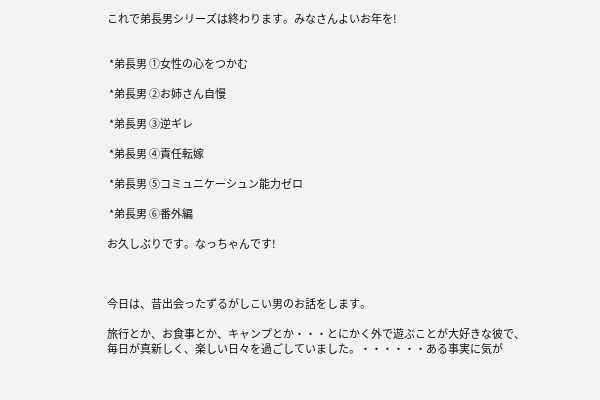これで弟長男シリーズは終わります。みなさんよいお年を!


 *弟長男 ①女性の心をつかむ

 *弟長男 ②お姉さん自慢

 *弟長男 ③逆ギレ

 *弟長男 ④責任転嫁

 *弟長男 ⑤コミュニケーシュン能力ゼロ

 *弟長男 ⑥番外編

お久しぶりです。なっちゃんです!



今日は、昔出会ったずるがしこい男のお話をします。

旅行とか、お食事とか、キャンプとか・・・とにかく外で遊ぶことが大好きな彼で、毎日が真新しく、楽しい日々を過ごしていました。・・・・・・ある事実に気が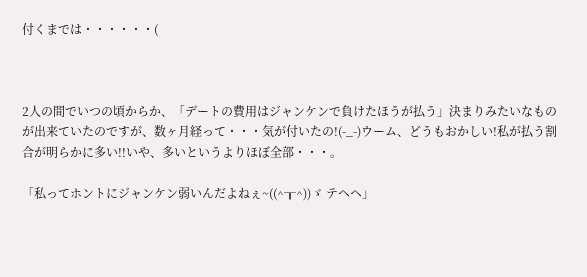付くまでは・・・・・・(



2人の間でいつの頃からか、「デートの費用はジャンケンで負けたほうが払う」決まりみたいなものが出来ていたのですが、数ヶ月経って・・・気が付いたの!(-_-)ウーム、どうもおかしい!私が払う割合が明らかに多い!!いや、多いというよりほぼ全部・・・。

「私ってホントにジャンケン弱いんだよねぇ~((^┰^))ゞ テヘヘ」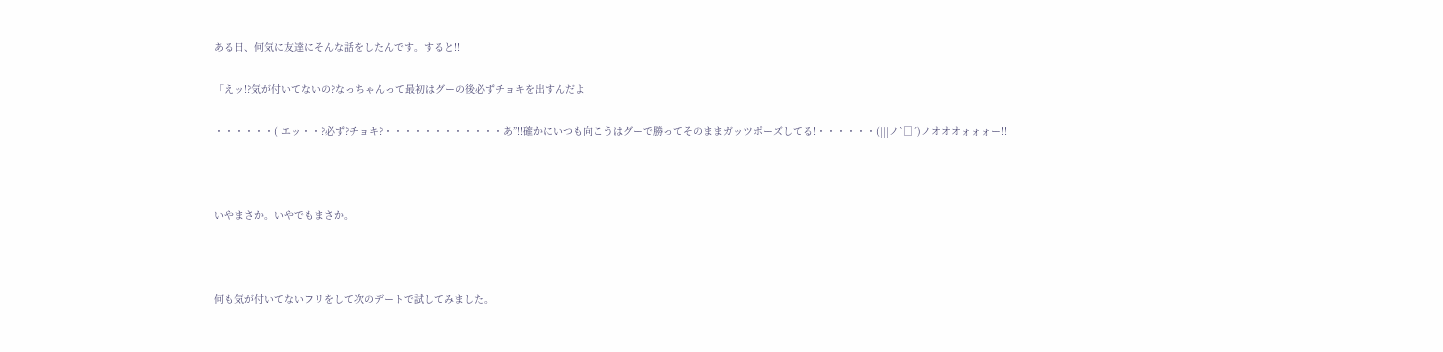ある日、何気に友達にそんな話をしたんです。すると!!

「えッ!?気が付いてないの?なっちゃんって最初はグーの後必ずチョキを出すんだよ

・・・・・・( エッ・・?必ず?チョキ?・・・・・・・・・・・・あ”!!確かにいつも向こうはグーで勝ってそのままガッツポーズしてる!・・・・・・(|||ノ`□´)ノオオオォォォー!!



いやまさか。いやでもまさか。



何も気が付いてないフリをして次のデートで試してみました。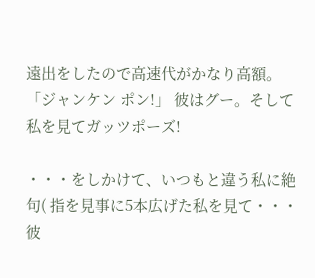遠出をしたので高速代がかなり高額。「ジャンケン ポン!」 彼はグー。そして私を見てガッツポーズ!

・・・をしかけて、いつもと違う私に絶句( 指を見事に5本広げた私を見て・・・彼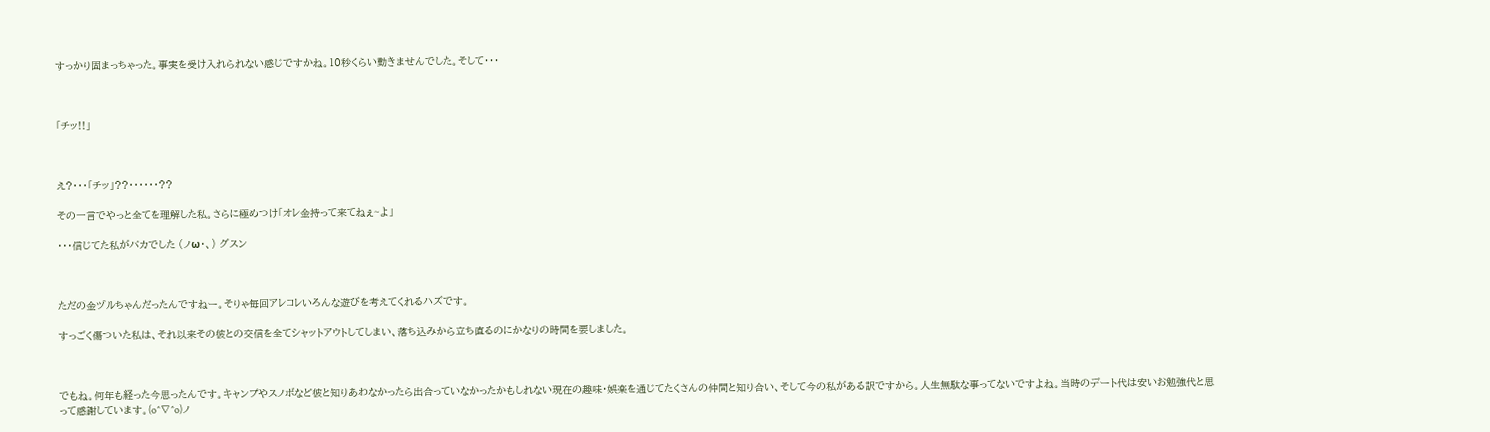すっかり固まっちゃった。事実を受け入れられない感じですかね。10秒くらい動きませんでした。そして・・・



「チッ!!」



え?・・・「チッ」??・・・・・・??

その一言でやっと全てを理解した私。さらに極めつけ「オレ金持って来てねぇ~よ」

・・・信じてた私がバカでした (ノω・、) グスン



ただの金ヅルちゃんだったんですねー。そりゃ毎回アレコレいろんな遊びを考えてくれるハズです。

すっごく傷ついた私は、それ以来その彼との交信を全てシャットアウトしてしまい、落ち込みから立ち直るのにかなりの時間を要しました。



でもね。何年も経った今思ったんです。キャンプやスノボなど彼と知りあわなかったら出合っていなかったかもしれない現在の趣味・娯楽を通じてたくさんの仲間と知り合い、そして今の私がある訳ですから。人生無駄な事ってないですよね。当時のデート代は安いお勉強代と思って感謝しています。(o^∇^o)ノ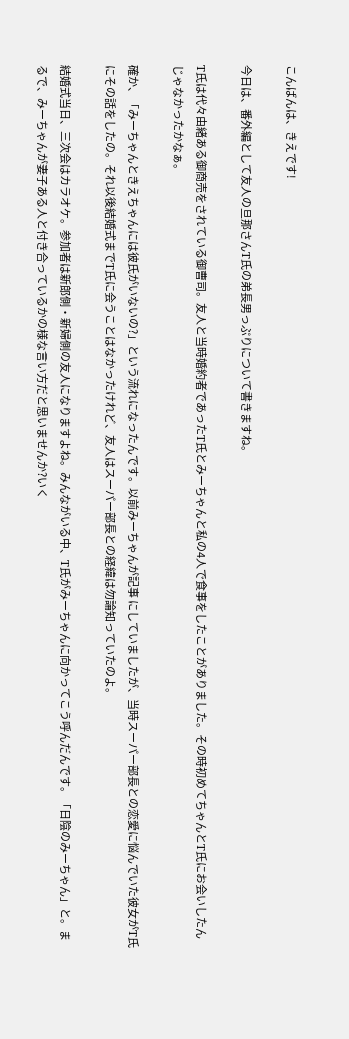こんばんは、きえです!

今日は、番外編として友人の旦那さんT氏の弟長男っぷりについて書きますね。

T氏は代々由緒ある御商売をされている御曹司。友人と当時婚約者であったT氏とみーちゃんと私の4人で食事をしたことがありました。その時初めてちゃんとT氏にお会いしたんじゃなかったかなぁ。

確か、「みーちゃんときえちゃんには彼氏がいないの?」という流れになったんです。以前みーちゃんが記事 にしていましたが、当時スーパー部長との恋愛に悩んでいた彼女がT氏にその話をしたの。それ以後結婚式までT氏に会うことはなかったけれど、友人はスーパー部長との経緯は勿論知っていたのよ。

結婚式当日、三次会はカラオケ。参加者は新郎側・新婦側の友人になりますよね。みんながいる中、T氏がみーちゃんに向かってこう呼んだんです。「日陰のみーちゃん」と。まるで、みーちゃんが妻子ある人と付き合っているかの様な言い方だと思いませんか?いく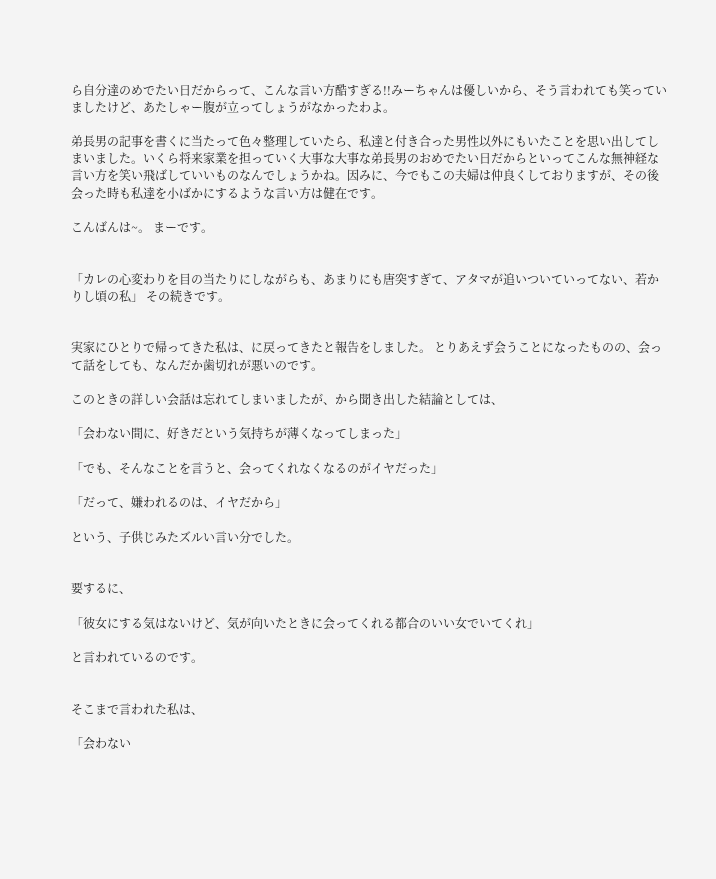ら自分達のめでたい日だからって、こんな言い方酷すぎる!!みーちゃんは優しいから、そう言われても笑っていましたけど、あたしゃー腹が立ってしょうがなかったわよ。

弟長男の記事を書くに当たって色々整理していたら、私達と付き合った男性以外にもいたことを思い出してしまいました。いくら将来家業を担っていく大事な大事な弟長男のおめでたい日だからといってこんな無神経な言い方を笑い飛ばしていいものなんでしょうかね。因みに、今でもこの夫婦は仲良くしておりますが、その後会った時も私達を小ばかにするような言い方は健在です。

こんばんは~。 まーです。


「カレの心変わりを目の当たりにしながらも、あまりにも唐突すぎて、アタマが追いついていってない、若かりし頃の私」 その続きです。


実家にひとりで帰ってきた私は、に戻ってきたと報告をしました。 とりあえず会うことになったものの、会って話をしても、なんだか歯切れが悪いのです。

このときの詳しい会話は忘れてしまいましたが、から聞き出した結論としては、

「会わない間に、好きだという気持ちが薄くなってしまった」

「でも、そんなことを言うと、会ってくれなくなるのがイヤだった」

「だって、嫌われるのは、イヤだから」

という、子供じみたズルい言い分でした。


要するに、

「彼女にする気はないけど、気が向いたときに会ってくれる都合のいい女でいてくれ」

と言われているのです。


そこまで言われた私は、

「会わない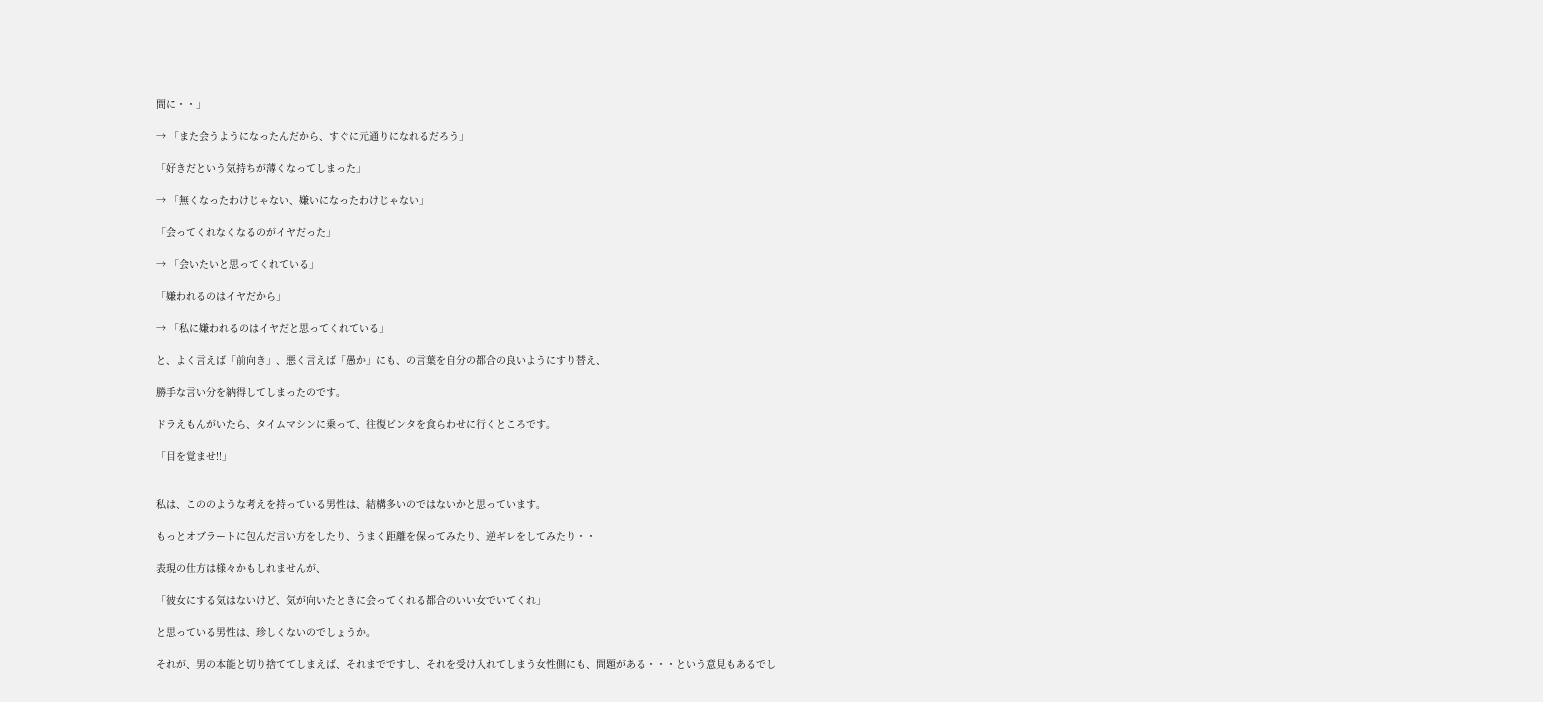間に・・」

→ 「また会うようになったんだから、すぐに元通りになれるだろう」

「好きだという気持ちが薄くなってしまった」

→ 「無くなったわけじゃない、嫌いになったわけじゃない」

「会ってくれなくなるのがイヤだった」

→ 「会いたいと思ってくれている」

「嫌われるのはイヤだから」

→ 「私に嫌われるのはイヤだと思ってくれている」

と、よく言えば「前向き」、悪く言えば「愚か」にも、の言葉を自分の都合の良いようにすり替え、

勝手な言い分を納得してしまったのです。

ドラえもんがいたら、タイムマシンに乗って、往復ビンタを食らわせに行くところです。

「目を覚ませ!!」


私は、こののような考えを持っている男性は、結構多いのではないかと思っています。

もっとオブラートに包んだ言い方をしたり、うまく距離を保ってみたり、逆ギレをしてみたり・・

表現の仕方は様々かもしれませんが、

「彼女にする気はないけど、気が向いたときに会ってくれる都合のいい女でいてくれ」

と思っている男性は、珍しくないのでしょうか。

それが、男の本能と切り捨ててしまえば、それまでですし、それを受け入れてしまう女性側にも、問題がある・・・という意見もあるでし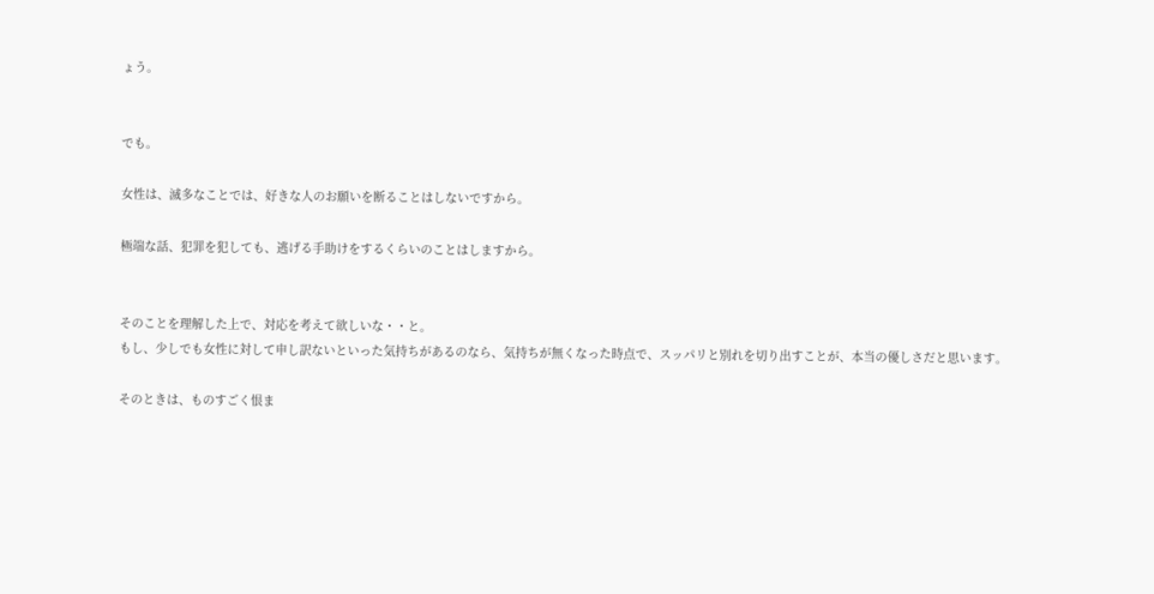ょう。


でも。

女性は、滅多なことでは、好きな人のお願いを断ることはしないですから。

極端な話、犯罪を犯しても、逃げる手助けをするくらいのことはしますから。


そのことを理解した上で、対応を考えて欲しいな・・と。
もし、少しでも女性に対して申し訳ないといった気持ちがあるのなら、気持ちが無くなった時点で、スッパリと別れを切り出すことが、本当の優しさだと思います。

そのときは、ものすごく恨ま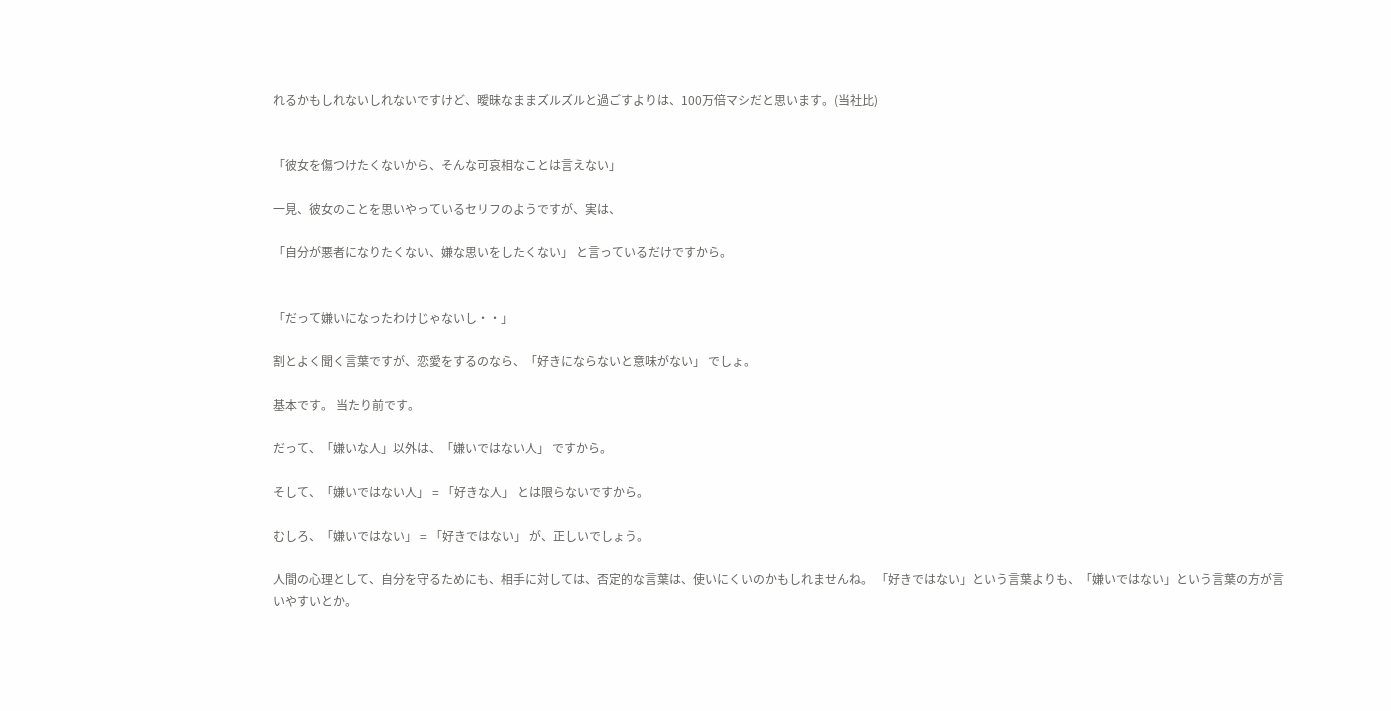れるかもしれないしれないですけど、曖昧なままズルズルと過ごすよりは、100万倍マシだと思います。(当社比)


「彼女を傷つけたくないから、そんな可哀相なことは言えない」

一見、彼女のことを思いやっているセリフのようですが、実は、

「自分が悪者になりたくない、嫌な思いをしたくない」 と言っているだけですから。


「だって嫌いになったわけじゃないし・・」

割とよく聞く言葉ですが、恋愛をするのなら、「好きにならないと意味がない」 でしょ。

基本です。 当たり前です。

だって、「嫌いな人」以外は、「嫌いではない人」 ですから。

そして、「嫌いではない人」 = 「好きな人」 とは限らないですから。

むしろ、「嫌いではない」 = 「好きではない」 が、正しいでしょう。

人間の心理として、自分を守るためにも、相手に対しては、否定的な言葉は、使いにくいのかもしれませんね。 「好きではない」という言葉よりも、「嫌いではない」という言葉の方が言いやすいとか。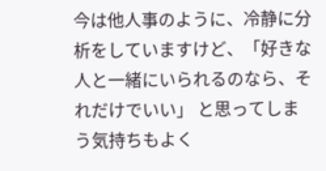今は他人事のように、冷静に分析をしていますけど、「好きな人と一緒にいられるのなら、それだけでいい」 と思ってしまう気持ちもよく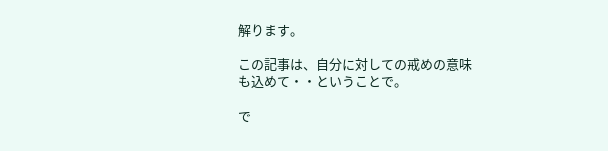解ります。

この記事は、自分に対しての戒めの意味も込めて・・ということで。

で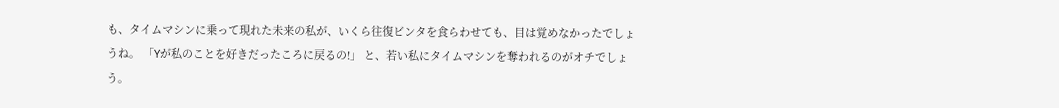も、タイムマシンに乗って現れた未来の私が、いくら往復ビンタを食らわせても、目は覚めなかったでしょうね。 「Yが私のことを好きだったころに戻るの!」 と、若い私にタイムマシンを奪われるのがオチでしょう。